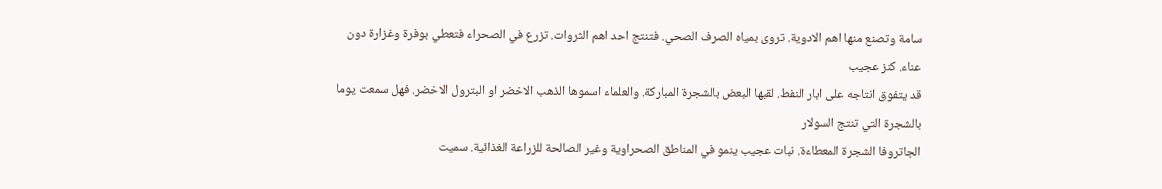سامة وتصنع منها اهم الادوية. تروى بمياه الصرف الصحي. فتنتج احد اهم الثروات. تزرع في الصحراء فتعطي بوفرة وغزارة دون عناء. كنز عجيب
قد يتفوق انتاجه على ابار النفط. لقبها البعض بالشجرة المباركة. والعلماء اسموها الذهب الاخضر او البترول الاخضر. فهل سمعت يوما بالشجرة التي تنتج السولار
الجاتروفا الشجرة المعطاءة. نبات عجيب ينمو في المناطق الصحراوية وغير الصالحة للزراعة الغذائية. سميت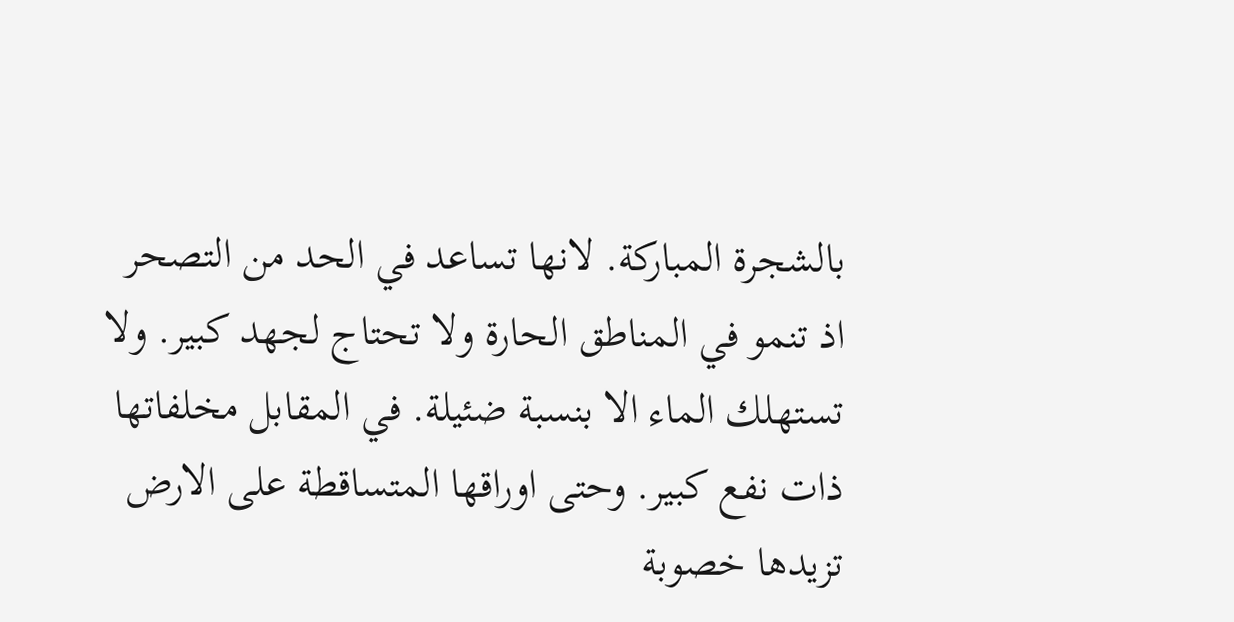بالشجرة المباركة. لانها تساعد في الحد من التصحر
اذ تنمو في المناطق الحارة ولا تحتاج لجهد كبير. ولا تستهلك الماء الا بنسبة ضئيلة. في المقابل مخلفاتها ذات نفع كبير. وحتى اوراقها المتساقطة على الارض
تزيدها خصوبة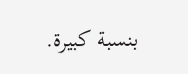بنسبة كبيرة.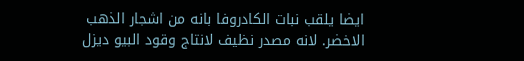ايضا يلقب نبات الكادروفا بانه من اشجار الذهب الاخضر. لانه مصدر نظيف لانتاج وقود البيو ديزل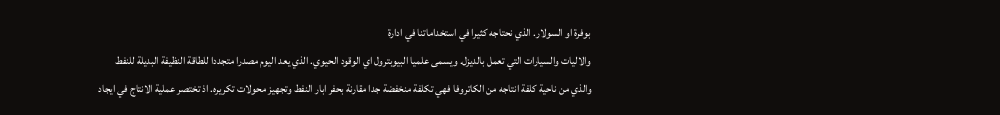بوفرة او السولار. الذي نحتاجه كثيرا في استخداماتنا في ادارة
والاليات والسيارات التي تعمل بالديزل. ويسمى علميا البيوبترول اي الوقود الحيوي. الذي يعد اليوم مصدرا متجددا للطاقة النظيفة البديلة للنفط
والذي من ناحية كلفة انتاجه من الكاتروفا فهي تكلفة منخفضة جدا مقارنة بحفر ابار النفط وتجهيز محولات تكريره. اذ تختصر عملية الانتاج في ايجاد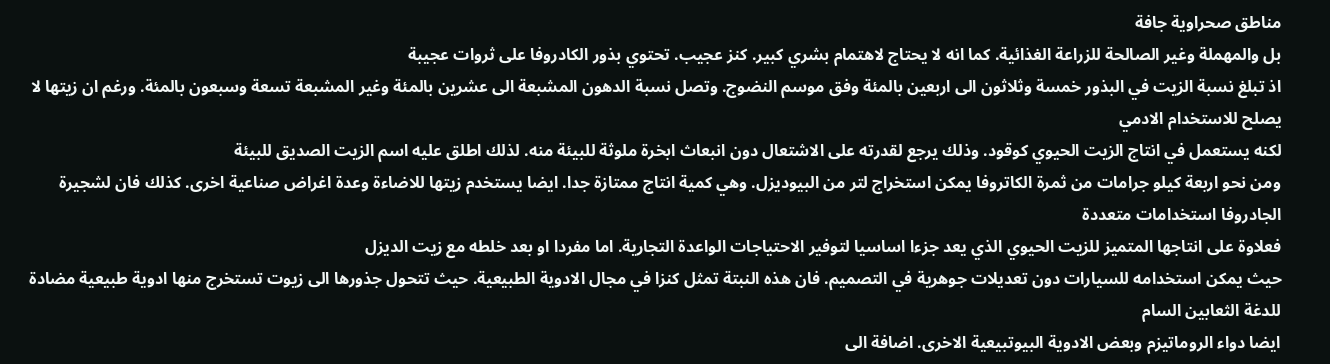مناطق صحراوية جافة
بل والمهملة وغير الصالحة للزراعة الغذائية. كما انه لا يحتاج لاهتمام بشري كبير. كنز عجيب. تحتوي بذور الكادروفا على ثروات عجيبة
اذ تبلغ نسبة الزيت في البذور خمسة وثلاثون الى اربعين بالمئة وفق موسم النضوج. وتصل نسبة الدهون المشبعة الى عشرين بالمئة وغير المشبعة تسعة وسبعون بالمئة. ورغم ان زيتها لا يصلح للاستخدام الادمي
لكنه يستعمل في انتاج الزيت الحيوي كوقود. وذلك يرجع لقدرته على الاشتعال دون انبعاث ابخرة ملوثة للبيئة منه. لذلك اطلق عليه اسم الزيت الصديق للبيئة
ومن نحو اربعة كيلو جرامات من ثمرة الكاتروفا يمكن استخراج لتر من البيوديزل. وهي كمية انتاج ممتازة جدا. ايضا يستخدم زيتها للاضاءة وعدة اغراض صناعية اخرى. كذلك فان لشجيرة الجادروفا استخدامات متعددة
فعلاوة على انتاجها المتميز للزيت الحيوي الذي يعد جزءا اساسيا لتوفير الاحتياجات الواعدة التجارية. اما مفردا او بعد خلطه مع زيت الديزل
حيث يمكن استخدامه للسيارات دون تعديلات جوهرية في التصميم. فان هذه النبتة تمثل كنزا في مجال الادوية الطبيعية. حيث تتحول جذورها الى زيوت تستخرج منها ادوية طبيعية مضادة للدغة الثعابين السام
ايضا دواء الروماتيزم وبعض الادوية البيوتبيعية الاخرى. اضافة الى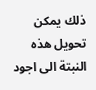ذلك يمكن تحويل هذه النبتة الى اجود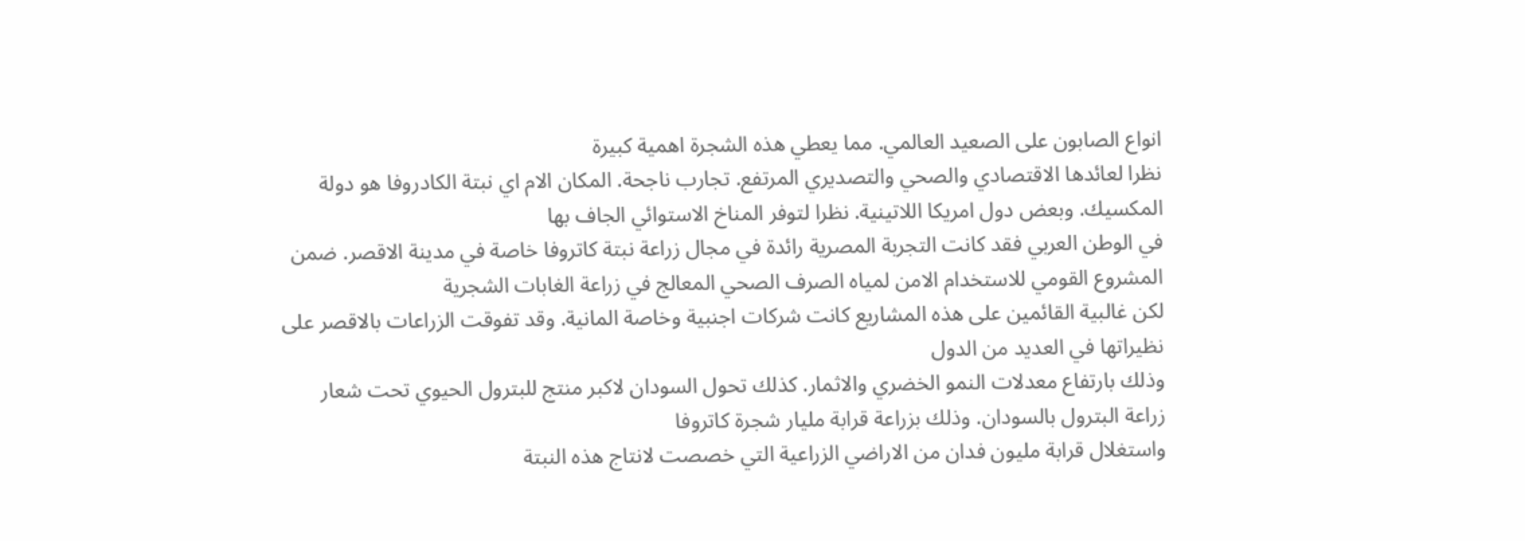انواع الصابون على الصعيد العالمي. مما يعطي هذه الشجرة اهمية كبيرة
نظرا لعائدها الاقتصادي والصحي والتصديري المرتفع. تجارب ناجحة. المكان الام اي نبتة الكادروفا هو دولة المكسيك. وبعض دول امريكا اللاتينية. نظرا لتوفر المناخ الاستوائي الجاف بها
في الوطن العربي فقد كانت التجربة المصرية رائدة في مجال زراعة نبتة كاتروفا خاصة في مدينة الاقصر. ضمن المشروع القومي للاستخدام الامن لمياه الصرف الصحي المعالج في زراعة الغابات الشجرية
لكن غالبية القائمين على هذه المشاريع كانت شركات اجنبية وخاصة المانية. وقد تفوقت الزراعات بالاقصر على نظيراتها في العديد من الدول
وذلك بارتفاع معدلات النمو الخضري والاثمار. كذلك تحول السودان لاكبر منتج للبترول الحيوي تحت شعار زراعة البترول بالسودان. وذلك بزراعة قرابة مليار شجرة كاتروفا
واستغلال قرابة مليون فدان من الاراضي الزراعية التي خصصت لانتاج هذه النبتة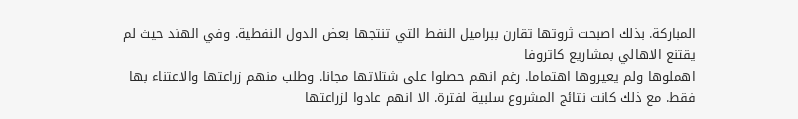المباركة. بذلك اصبحت ثروتها تقارن ببراميل النفط التي تنتجها بعض الدول النفطية. وفي الهند حيث لم يقتنع الاهالي بمشاريع كاتروفا
اهملوها ولم يعيروها اهتماما. رغم انهم حصلوا على شتلاتها مجانا. وطلب منهم زراعتها والاعتناء بها فقط. مع ذلك كانت نتائج المشروع سلبية لفترة. الا انهم عادوا لزراعتها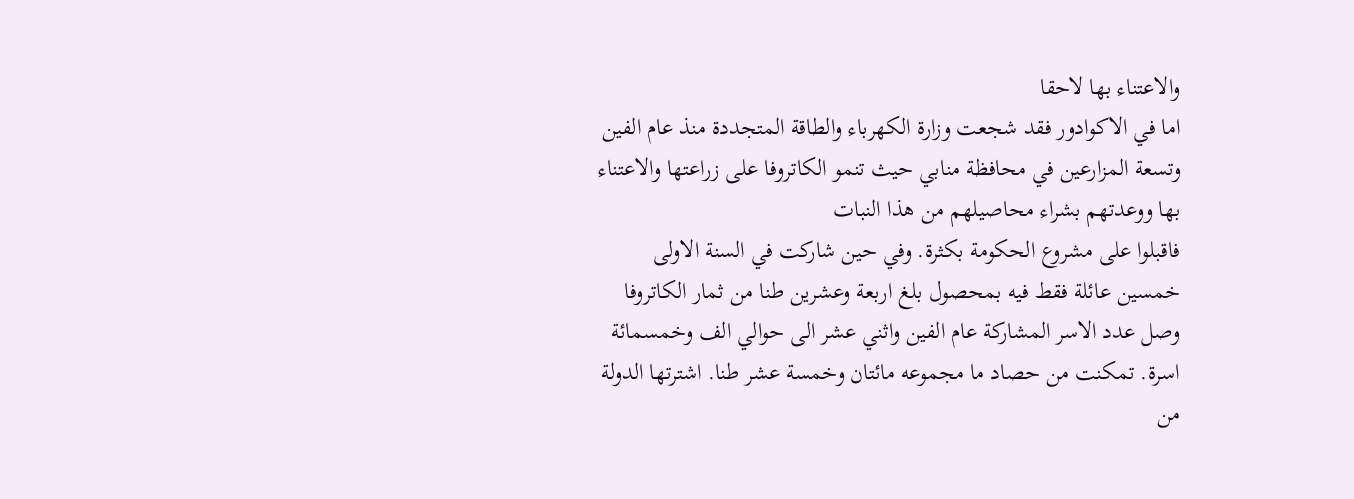والاعتناء بها لاحقا
اما في الاكوادور فقد شجعت وزارة الكهرباء والطاقة المتجددة منذ عام الفين وتسعة المزارعين في محافظة منابي حيث تنمو الكاتروفا على زراعتها والاعتناء بها ووعدتهم بشراء محاصيلهم من هذا النبات
فاقبلوا على مشروع الحكومة بكثرة. وفي حين شاركت في السنة الاولى خمسين عائلة فقط فيه بمحصول بلغ اربعة وعشرين طنا من ثمار الكاتروفا
وصل عدد الاسر المشاركة عام الفين واثني عشر الى حوالي الف وخمسمائة اسرة. تمكنت من حصاد ما مجموعه مائتان وخمسة عشر طنا. اشترتها الدولة من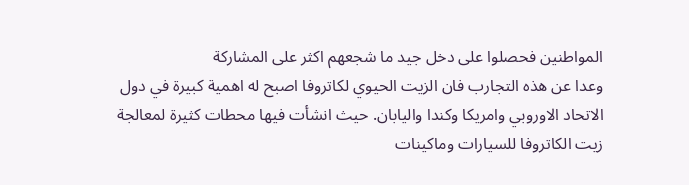المواطنين فحصلوا على دخل جيد ما شجعهم اكثر على المشاركة
وعدا عن هذه التجارب فان الزيت الحيوي لكاتروفا اصبح له اهمية كبيرة في دول الاتحاد الاوروبي وامريكا وكندا واليابان. حيث انشأت فيها محطات كثيرة لمعالجة زيت الكاتروفا للسيارات وماكينات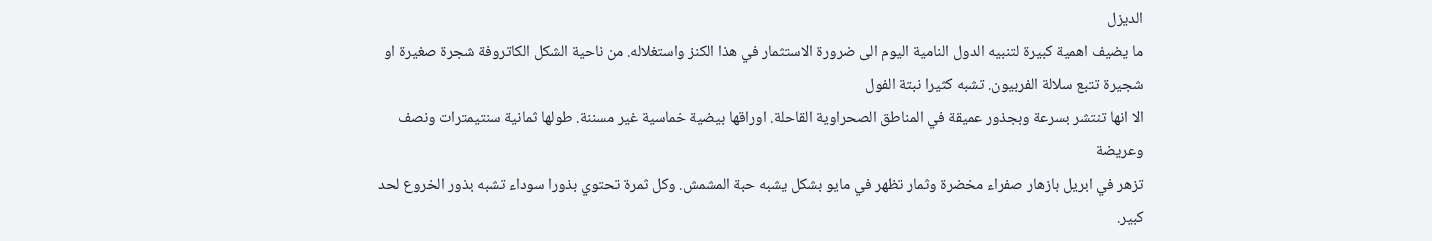الديزل
ما يضيف اهمية كبيرة لتنبيه الدول النامية اليوم الى ضرورة الاستثمار في هذا الكنز واستغلاله. من ناحية الشكل الكاتروفة شجرة صغيرة او شجيرة تتبع سلالة الفربيون. تشبه كثيرا نبتة الفول
الا انها تنتشر بسرعة وبجذور عميقة في المناطق الصحراوية القاحلة. اوراقها بيضية خماسية غير مسننة. طولها ثمانية سنتيمترات ونصف وعريضة
تزهر في ابريل بازهار صفراء مخضرة وثمار تظهر في مايو بشكل يشبه حبة المشمش. وكل ثمرة تحتوي بذورا سوداء تشبه بذور الخروع لحد كبير.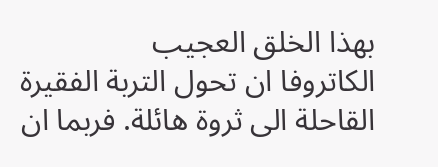بهذا الخلق العجيب
الكاتروفا ان تحول التربة الفقيرة القاحلة الى ثروة هائلة. فربما ان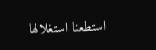استطعنا استغلالها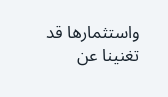واستثمارها قد تغنينا عن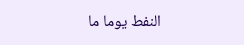النفط يوما ما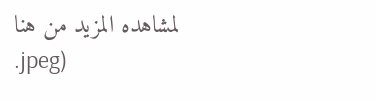لمشاهده المزيد من هنا
.jpeg)